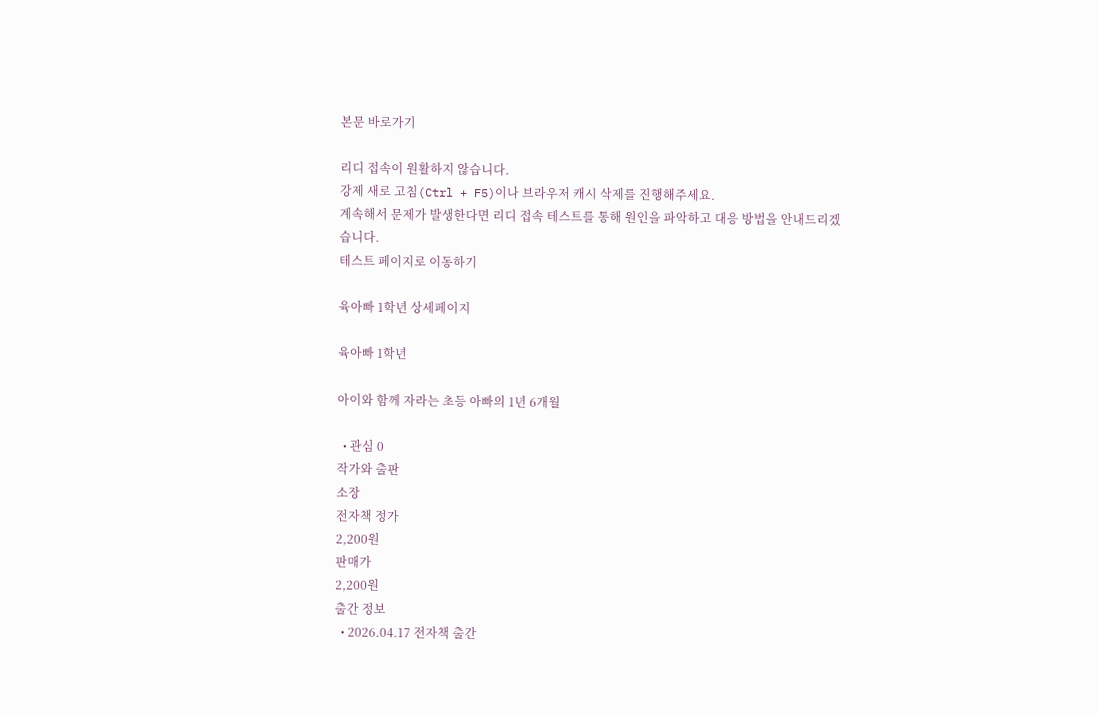본문 바로가기

리디 접속이 원활하지 않습니다.
강제 새로 고침(Ctrl + F5)이나 브라우저 캐시 삭제를 진행해주세요.
계속해서 문제가 발생한다면 리디 접속 테스트를 통해 원인을 파악하고 대응 방법을 안내드리겠습니다.
테스트 페이지로 이동하기

육아빠 1학년 상세페이지

육아빠 1학년

아이와 함께 자라는 초등 아빠의 1년 6개월

  • 관심 0
작가와 출판
소장
전자책 정가
2,200원
판매가
2,200원
출간 정보
  • 2026.04.17 전자책 출간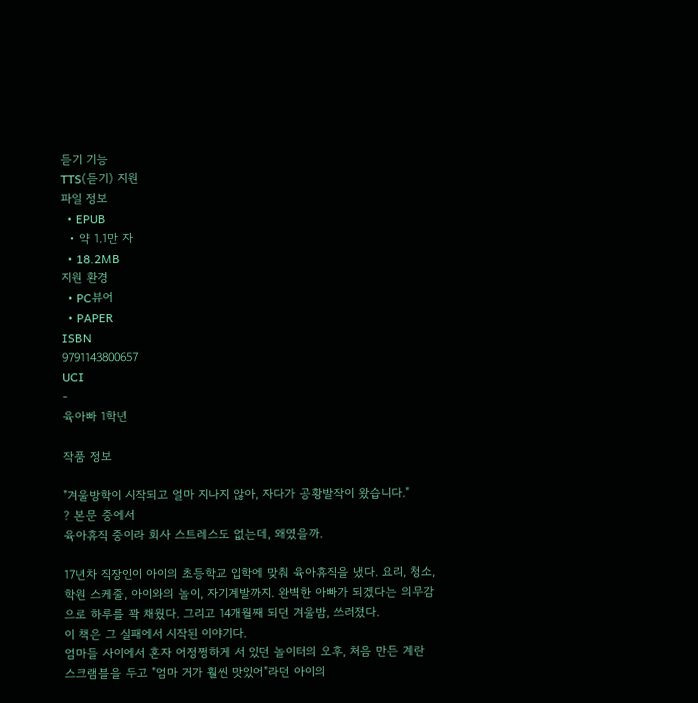듣기 기능
TTS(듣기) 지원
파일 정보
  • EPUB
  • 약 1.1만 자
  • 18.2MB
지원 환경
  • PC뷰어
  • PAPER
ISBN
9791143800657
UCI
-
육아빠 1학년

작품 정보

"겨울방학이 시작되고 얼마 지나지 않아, 자다가 공황발작이 왔습니다."
? 본문 중에서
육아휴직 중이라 회사 스트레스도 없는데, 왜였을까.

17년차 직장인이 아이의 초등학교 입학에 맞춰 육아휴직을 냈다. 요리, 청소, 학원 스케줄, 아이와의 놀이, 자기계발까지. 완벽한 아빠가 되겠다는 의무감으로 하루를 꽉 채웠다. 그리고 14개월째 되던 겨울밤, 쓰러졌다.
이 책은 그 실패에서 시작된 이야기다.
엄마들 사이에서 혼자 어정쩡하게 서 있던 놀이터의 오후, 처음 만든 계란 스크램블을 두고 "엄마 거가 훨씬 맛있어"라던 아이의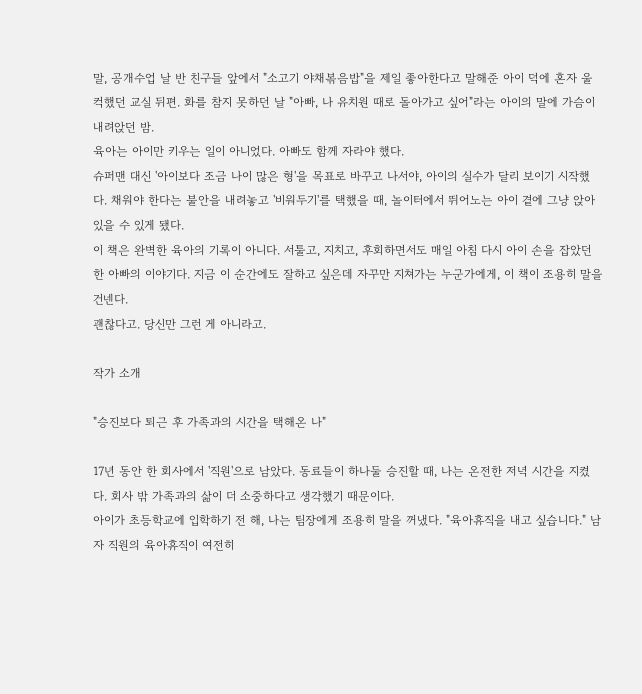말, 공개수업 날 반 친구들 앞에서 "소고기 야채볶음밥"을 제일 좋아한다고 말해준 아이 덕에 혼자 울컥했던 교실 뒤편. 화를 참지 못하던 날 "아빠, 나 유치원 때로 돌아가고 싶어"라는 아이의 말에 가슴이 내려앉던 밤.
육아는 아이만 키우는 일이 아니었다. 아빠도 함께 자라야 했다.
슈퍼맨 대신 '아이보다 조금 나이 많은 형'을 목표로 바꾸고 나서야, 아이의 실수가 달리 보이기 시작했다. 채워야 한다는 불안을 내려놓고 '비워두기'를 택했을 때, 놀이터에서 뛰어노는 아이 곁에 그냥 앉아 있을 수 있게 됐다.
이 책은 완벽한 육아의 기록이 아니다. 서툴고, 지치고, 후회하면서도 매일 아침 다시 아이 손을 잡았던 한 아빠의 이야기다. 지금 이 순간에도 잘하고 싶은데 자꾸만 지쳐가는 누군가에게, 이 책이 조용히 말을 건넨다.
괜찮다고. 당신만 그런 게 아니라고.

작가 소개

"승진보다 퇴근 후 가족과의 시간을 택해온 나"

17년 동안 한 회사에서 '직원'으로 남았다. 동료들이 하나둘 승진할 때, 나는 온전한 저녁 시간을 지켰다. 회사 밖 가족과의 삶이 더 소중하다고 생각했기 때문이다.
아이가 초등학교에 입학하기 전 해, 나는 팀장에게 조용히 말을 꺼냈다. "육아휴직을 내고 싶습니다." 남자 직원의 육아휴직이 여전히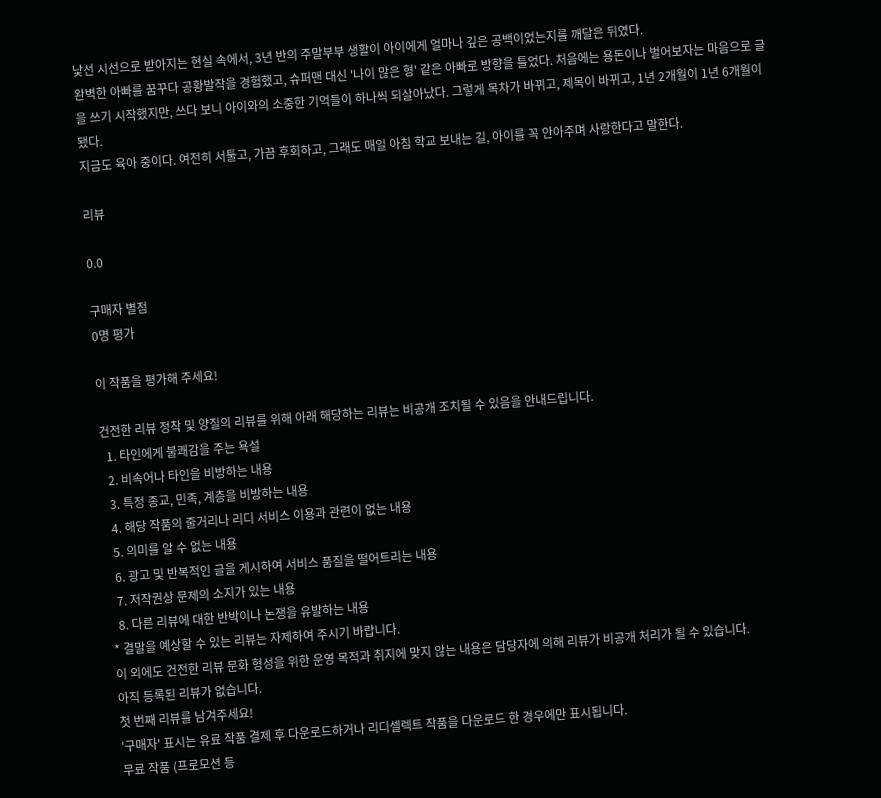낯선 시선으로 받아지는 현실 속에서, 3년 반의 주말부부 생활이 아이에게 얼마나 깊은 공백이었는지를 깨달은 뒤였다.
완벽한 아빠를 꿈꾸다 공황발작을 경험했고, 슈퍼맨 대신 '나이 많은 형' 같은 아빠로 방향을 틀었다. 처음에는 용돈이나 벌어보자는 마음으로 글을 쓰기 시작했지만, 쓰다 보니 아이와의 소중한 기억들이 하나씩 되살아났다. 그렇게 목차가 바뀌고, 제목이 바뀌고, 1년 2개월이 1년 6개월이 됐다.
지금도 육아 중이다. 여전히 서툴고, 가끔 후회하고, 그래도 매일 아침 학교 보내는 길, 아이를 꼭 안아주며 사랑한다고 말한다.

리뷰

0.0

구매자 별점
0명 평가

이 작품을 평가해 주세요!

건전한 리뷰 정착 및 양질의 리뷰를 위해 아래 해당하는 리뷰는 비공개 조치될 수 있음을 안내드립니다.
  1. 타인에게 불쾌감을 주는 욕설
  2. 비속어나 타인을 비방하는 내용
  3. 특정 종교, 민족, 계층을 비방하는 내용
  4. 해당 작품의 줄거리나 리디 서비스 이용과 관련이 없는 내용
  5. 의미를 알 수 없는 내용
  6. 광고 및 반복적인 글을 게시하여 서비스 품질을 떨어트리는 내용
  7. 저작권상 문제의 소지가 있는 내용
  8. 다른 리뷰에 대한 반박이나 논쟁을 유발하는 내용
* 결말을 예상할 수 있는 리뷰는 자제하여 주시기 바랍니다.
이 외에도 건전한 리뷰 문화 형성을 위한 운영 목적과 취지에 맞지 않는 내용은 담당자에 의해 리뷰가 비공개 처리가 될 수 있습니다.
아직 등록된 리뷰가 없습니다.
첫 번째 리뷰를 남겨주세요!
'구매자' 표시는 유료 작품 결제 후 다운로드하거나 리디셀렉트 작품을 다운로드 한 경우에만 표시됩니다.
무료 작품 (프로모션 등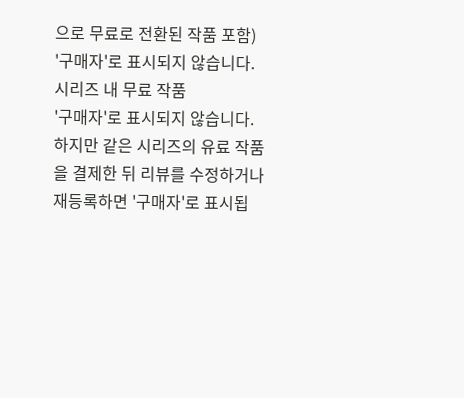으로 무료로 전환된 작품 포함)
'구매자'로 표시되지 않습니다.
시리즈 내 무료 작품
'구매자'로 표시되지 않습니다. 하지만 같은 시리즈의 유료 작품을 결제한 뒤 리뷰를 수정하거나 재등록하면 '구매자'로 표시됩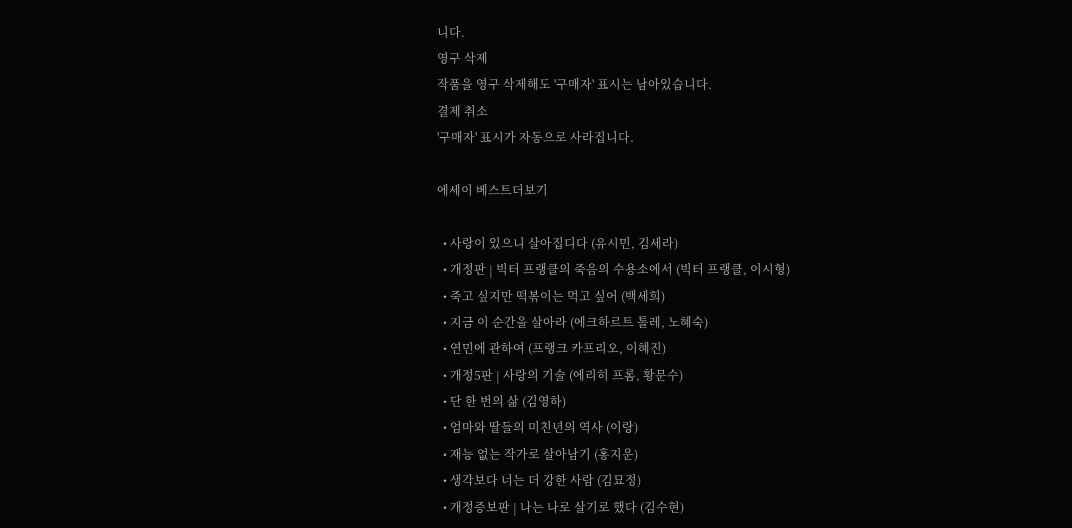니다.
영구 삭제
작품을 영구 삭제해도 '구매자' 표시는 남아있습니다.
결제 취소
'구매자' 표시가 자동으로 사라집니다.

에세이 베스트더보기

  • 사랑이 있으니 살아집디다 (유시민, 김세라)
  • 개정판 | 빅터 프랭클의 죽음의 수용소에서 (빅터 프랭클, 이시형)
  • 죽고 싶지만 떡볶이는 먹고 싶어 (백세희)
  • 지금 이 순간을 살아라 (에크하르트 톨레, 노혜숙)
  • 연민에 관하여 (프랭크 카프리오, 이혜진)
  • 개정5판 | 사랑의 기술 (에리히 프롬, 황문수)
  • 단 한 번의 삶 (김영하)
  • 엄마와 딸들의 미친년의 역사 (이랑)
  • 재능 없는 작가로 살아남기 (홍지운)
  • 생각보다 너는 더 강한 사람 (김묘정)
  • 개정증보판 | 나는 나로 살기로 했다 (김수현)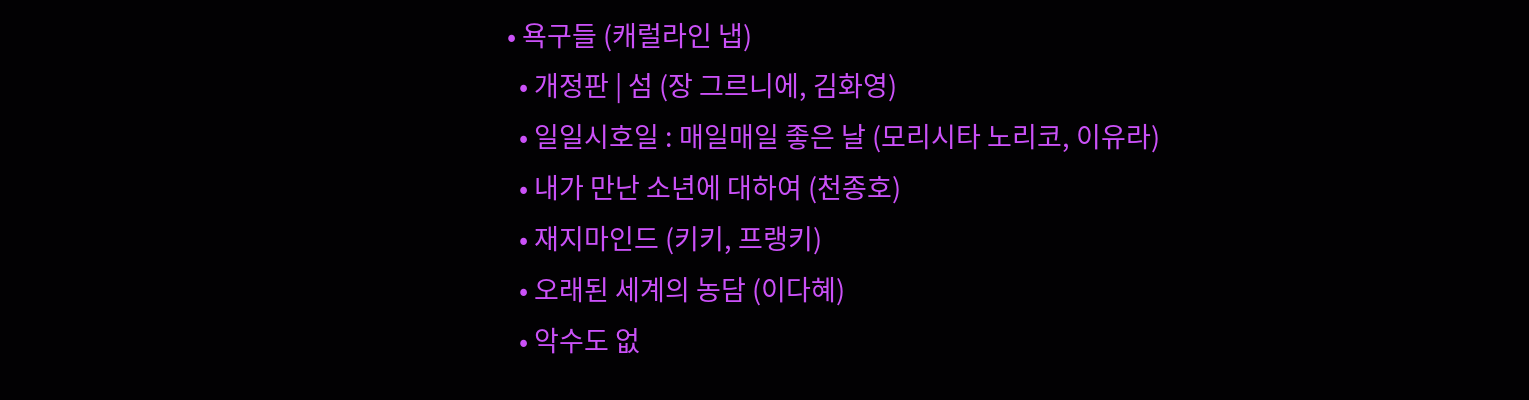• 욕구들 (캐럴라인 냅)
  • 개정판 | 섬 (장 그르니에, 김화영)
  • 일일시호일 : 매일매일 좋은 날 (모리시타 노리코, 이유라)
  • 내가 만난 소년에 대하여 (천종호)
  • 재지마인드 (키키, 프랭키)
  • 오래된 세계의 농담 (이다혜)
  • 악수도 없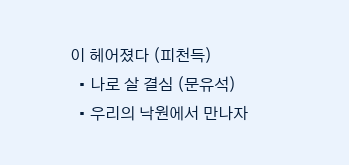이 헤어졌다 (피천득)
  • 나로 살 결심 (문유석)
  • 우리의 낙원에서 만나자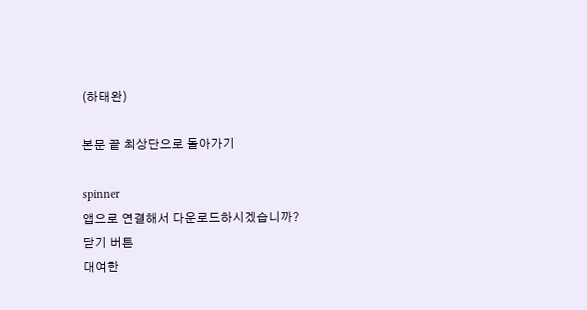(하태완)

본문 끝 최상단으로 돌아가기

spinner
앱으로 연결해서 다운로드하시겠습니까?
닫기 버튼
대여한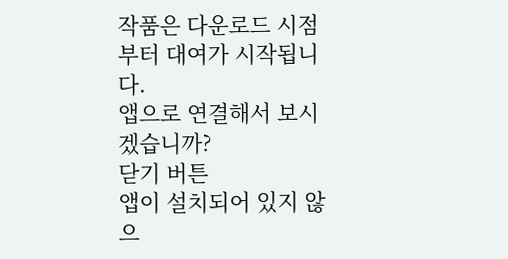작품은 다운로드 시점부터 대여가 시작됩니다.
앱으로 연결해서 보시겠습니까?
닫기 버튼
앱이 설치되어 있지 않으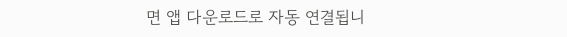면 앱 다운로드로 자동 연결됩니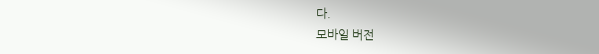다.
모바일 버전